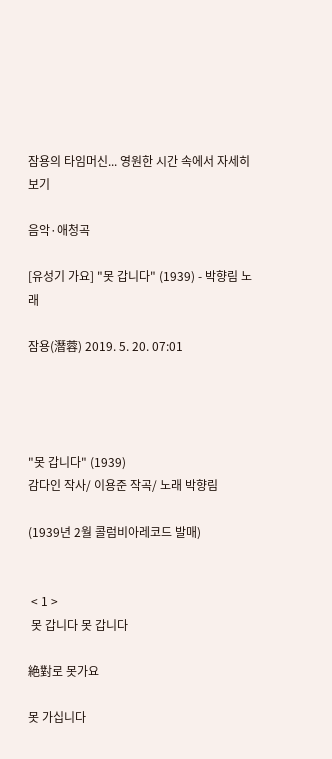잠용의 타임머신... 영원한 시간 속에서 자세히보기

음악·애청곡

[유성기 가요] "못 갑니다" (1939) - 박향림 노래

잠용(潛蓉) 2019. 5. 20. 07:01




"못 갑니다" (1939)
감다인 작사/ 이용준 작곡/ 노래 박향림

(1939년 2월 콜럼비아레코드 발매)


 < 1 >
 못 갑니다 못 갑니다

絶對로 못가요

못 가십니다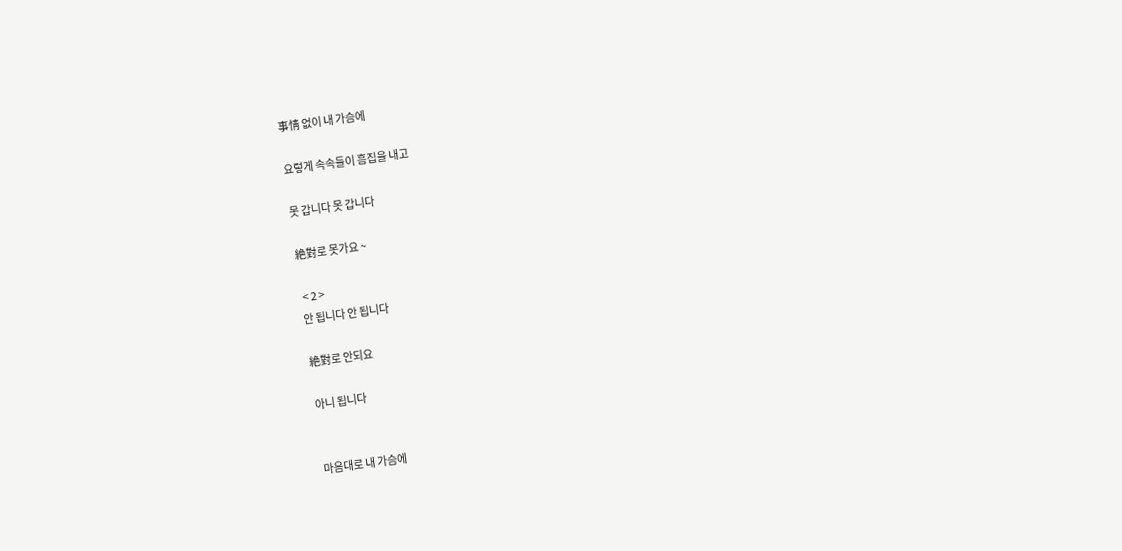事情 없이 내 가슴에

요렇게 속속들이 흠집을 내고

못 갑니다 못 갑니다

絶對로 못가요 ~

 < 2 >
안 됩니다 안 됩니다

絶對로 안되요

아니 됩니다


마음대로 내 가슴에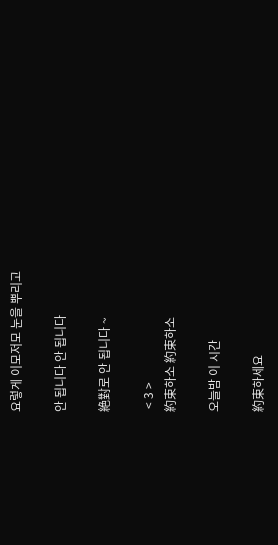요렇게 이모저모 눈을 뿌리고

안 됩니다 안 됩니다

絶對로 안 됩니다 ~

 < 3 >
約束하소 約束하소

오늘밤 이 시간

約束하세요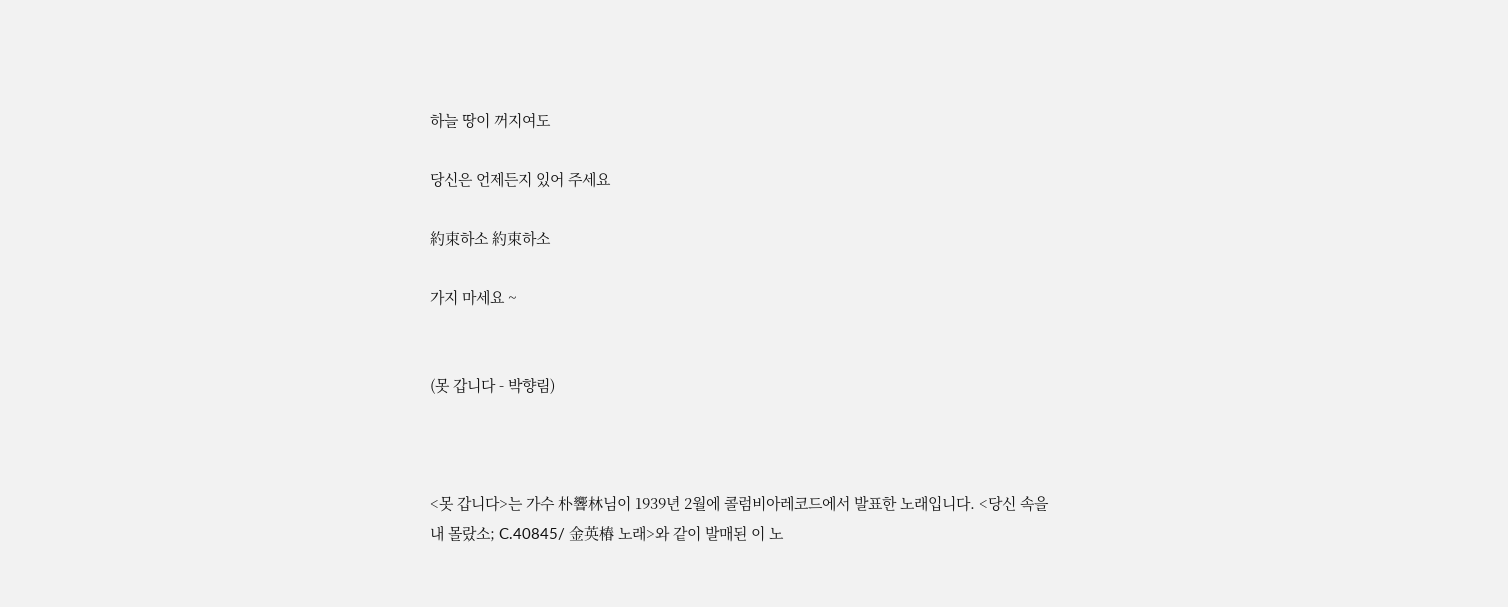하늘 땅이 꺼지여도

당신은 언제든지 있어 주세요

約束하소 約束하소

가지 마세요 ~


(못 갑니다 - 박향림)



<못 갑니다>는 가수 朴響林님이 1939년 2월에 콜럼비아레코드에서 발표한 노래입니다. <당신 속을 내 몰랐소; C.40845/ 金英椿 노래>와 같이 발매된 이 노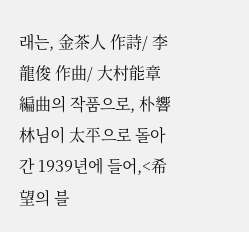래는, 金茶人 作詩/ 李龍俊 作曲/ 大村能章 編曲의 작품으로, 朴響林님이 太平으로 돌아간 1939년에 들어,<希望의 블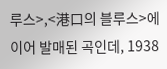루스>,<港口의 블루스>에 이어 발매된 곡인데, 1938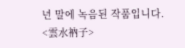년 말에 녹음된 작품입니다. <雲水衲子>